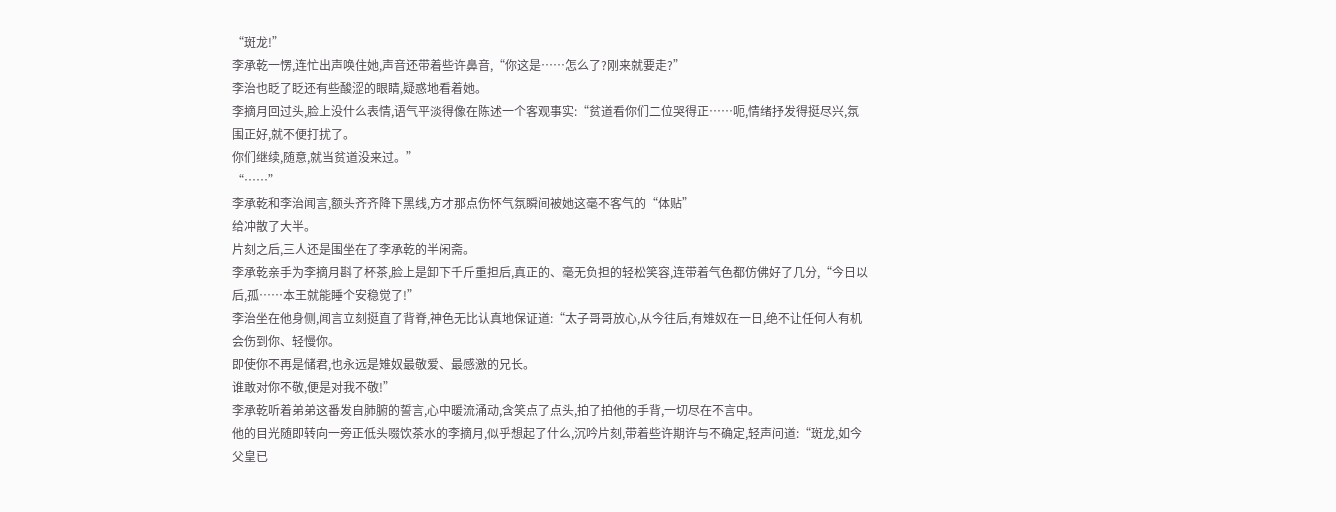“斑龙!”
李承乾一愣,连忙出声唤住她,声音还带着些许鼻音,“你这是……怎么了?刚来就要走?”
李治也眨了眨还有些酸涩的眼睛,疑惑地看着她。
李摘月回过头,脸上没什么表情,语气平淡得像在陈述一个客观事实:“贫道看你们二位哭得正……呃,情绪抒发得挺尽兴,氛围正好,就不便打扰了。
你们继续,随意,就当贫道没来过。”
“……”
李承乾和李治闻言,额头齐齐降下黑线,方才那点伤怀气氛瞬间被她这毫不客气的“体贴”
给冲散了大半。
片刻之后,三人还是围坐在了李承乾的半闲斋。
李承乾亲手为李摘月斟了杯茶,脸上是卸下千斤重担后,真正的、毫无负担的轻松笑容,连带着气色都仿佛好了几分,“今日以后,孤……本王就能睡个安稳觉了!”
李治坐在他身侧,闻言立刻挺直了背脊,神色无比认真地保证道:“太子哥哥放心,从今往后,有雉奴在一日,绝不让任何人有机会伤到你、轻慢你。
即使你不再是储君,也永远是雉奴最敬爱、最感激的兄长。
谁敢对你不敬,便是对我不敬!”
李承乾听着弟弟这番发自肺腑的誓言,心中暖流涌动,含笑点了点头,拍了拍他的手背,一切尽在不言中。
他的目光随即转向一旁正低头啜饮茶水的李摘月,似乎想起了什么,沉吟片刻,带着些许期许与不确定,轻声问道:“斑龙,如今父皇已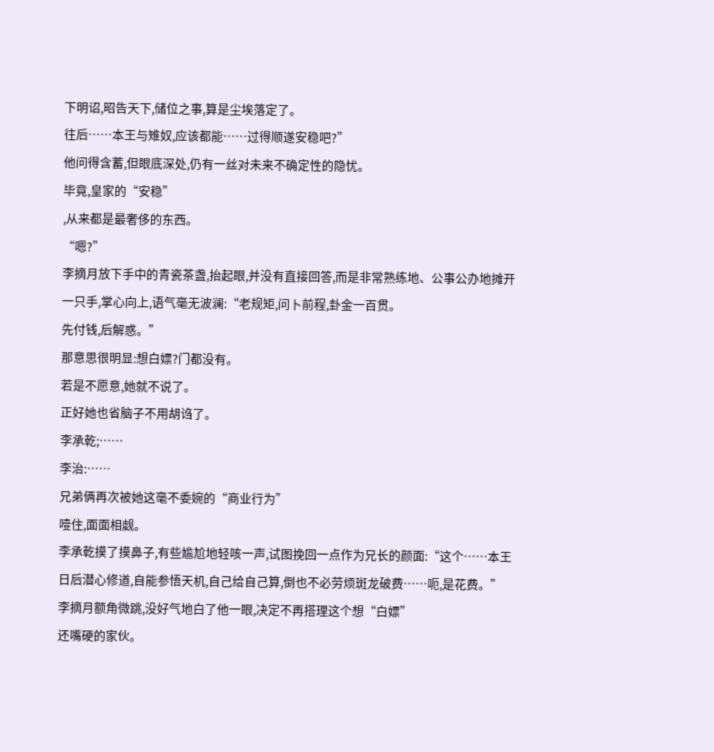下明诏,昭告天下,储位之事,算是尘埃落定了。
往后……本王与雉奴,应该都能……过得顺遂安稳吧?”
他问得含蓄,但眼底深处,仍有一丝对未来不确定性的隐忧。
毕竟,皇家的“安稳”
,从来都是最奢侈的东西。
“嗯?”
李摘月放下手中的青瓷茶盏,抬起眼,并没有直接回答,而是非常熟练地、公事公办地摊开一只手,掌心向上,语气毫无波澜:“老规矩,问卜前程,卦金一百贯。
先付钱,后解惑。”
那意思很明显:想白嫖?门都没有。
若是不愿意,她就不说了。
正好她也省脑子不用胡诌了。
李承乾;……
李治:……
兄弟俩再次被她这毫不委婉的“商业行为”
噎住,面面相觑。
李承乾摸了摸鼻子,有些尴尬地轻咳一声,试图挽回一点作为兄长的颜面:“这个……本王日后潜心修道,自能参悟天机,自己给自己算,倒也不必劳烦斑龙破费……呃,是花费。”
李摘月额角微跳,没好气地白了他一眼,决定不再搭理这个想“白嫖”
还嘴硬的家伙。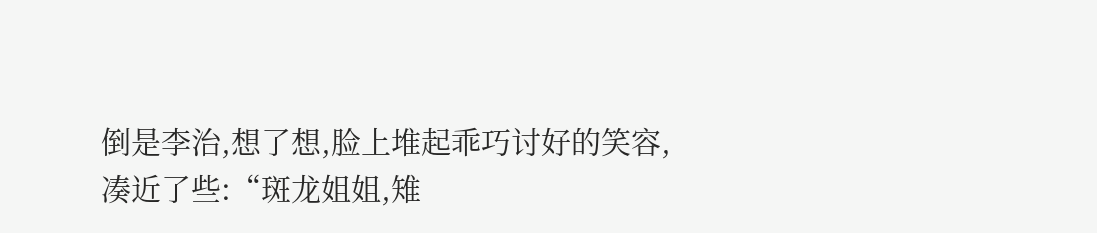倒是李治,想了想,脸上堆起乖巧讨好的笑容,凑近了些:“斑龙姐姐,雉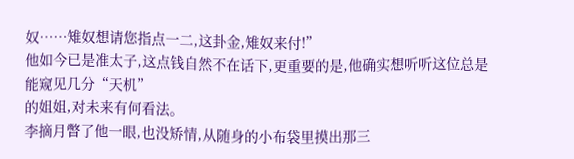奴……雉奴想请您指点一二,这卦金,雉奴来付!”
他如今已是准太子,这点钱自然不在话下,更重要的是,他确实想听听这位总是能窥见几分“天机”
的姐姐,对未来有何看法。
李摘月瞥了他一眼,也没矫情,从随身的小布袋里摸出那三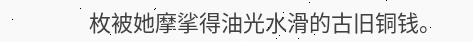枚被她摩挲得油光水滑的古旧铜钱。